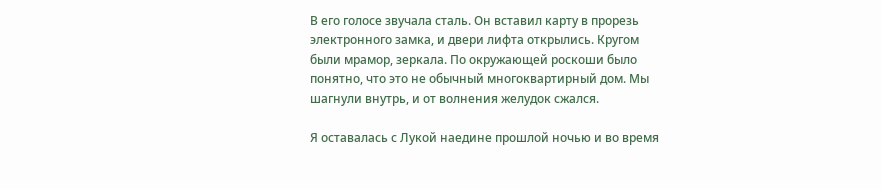В его голосе звучала сталь. Он вставил карту в прорезь электронного замка, и двери лифта открылись. Кругом были мрамор, зеркала. По окружающей роскоши было понятно, что это не обычный многоквартирный дом. Мы шагнули внутрь, и от волнения желудок сжался.

Я оставалась с Лукой наедине прошлой ночью и во время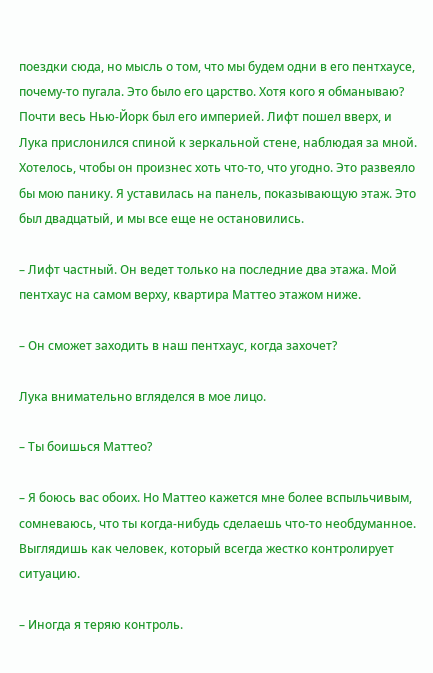поездки сюда, но мысль о том, что мы будем одни в его пентхаусе, почему-то пугала. Это было его царство. Хотя кого я обманываю? Почти весь Нью-Йорк был его империей. Лифт пошел вверх, и Лука прислонился спиной к зеркальной стене, наблюдая за мной. Хотелось, чтобы он произнес хоть что-то, что угодно. Это развеяло бы мою панику. Я уставилась на панель, показывающую этаж. Это был двадцатый, и мы все еще не остановились.

– Лифт частный. Он ведет только на последние два этажа. Мой пентхаус на самом верху, квартира Маттео этажом ниже.

– Он сможет заходить в наш пентхаус, когда захочет?

Лука внимательно вгляделся в мое лицо.

– Ты боишься Маттео?

– Я боюсь вас обоих. Но Маттео кажется мне более вспыльчивым, сомневаюсь, что ты когда-нибудь сделаешь что-то необдуманное. Выглядишь как человек, который всегда жестко контролирует ситуацию.

– Иногда я теряю контроль.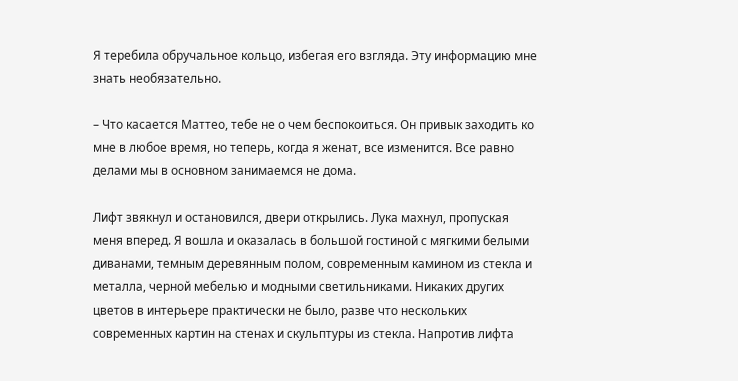Я теребила обручальное кольцо, избегая его взгляда. Эту информацию мне знать необязательно.

– Что касается Маттео, тебе не о чем беспокоиться. Он привык заходить ко мне в любое время, но теперь, когда я женат, все изменится. Все равно делами мы в основном занимаемся не дома.

Лифт звякнул и остановился, двери открылись. Лука махнул, пропуская меня вперед. Я вошла и оказалась в большой гостиной с мягкими белыми диванами, темным деревянным полом, современным камином из стекла и металла, черной мебелью и модными светильниками. Никаких других цветов в интерьере практически не было, разве что нескольких современных картин на стенах и скульптуры из стекла. Напротив лифта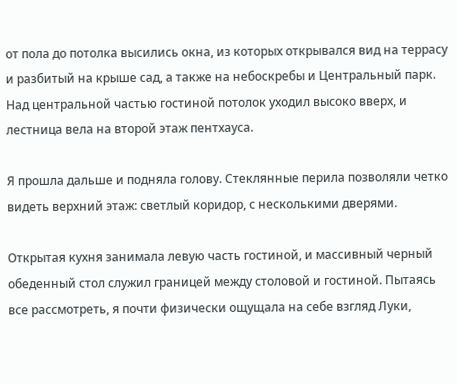от пола до потолка высились окна, из которых открывался вид на террасу и разбитый на крыше сад, а также на небоскребы и Центральный парк. Над центральной частью гостиной потолок уходил высоко вверх, и лестница вела на второй этаж пентхауса.

Я прошла дальше и подняла голову. Стеклянные перила позволяли четко видеть верхний этаж: светлый коридор, с несколькими дверями.

Открытая кухня занимала левую часть гостиной, и массивный черный обеденный стол служил границей между столовой и гостиной. Пытаясь все рассмотреть, я почти физически ощущала на себе взгляд Луки,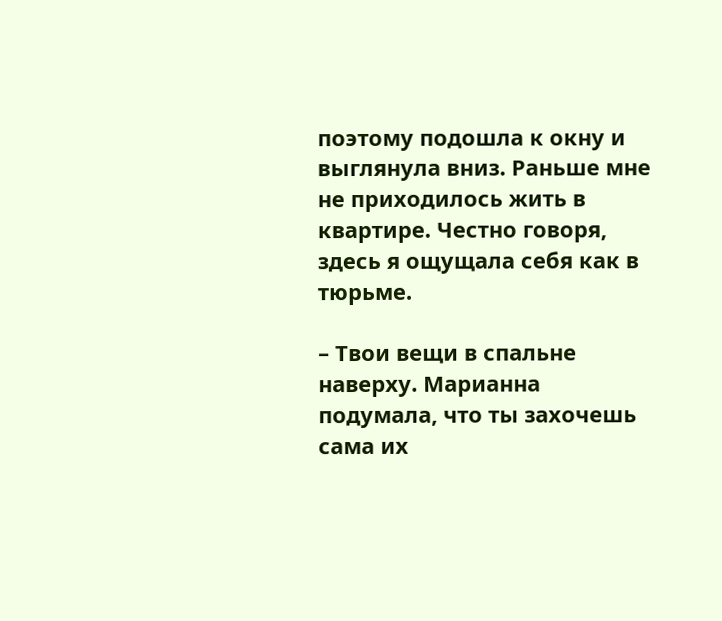поэтому подошла к окну и выглянула вниз. Раньше мне не приходилось жить в квартире. Честно говоря, здесь я ощущала себя как в тюрьме.

– Твои вещи в спальне наверху. Марианна подумала, что ты захочешь сама их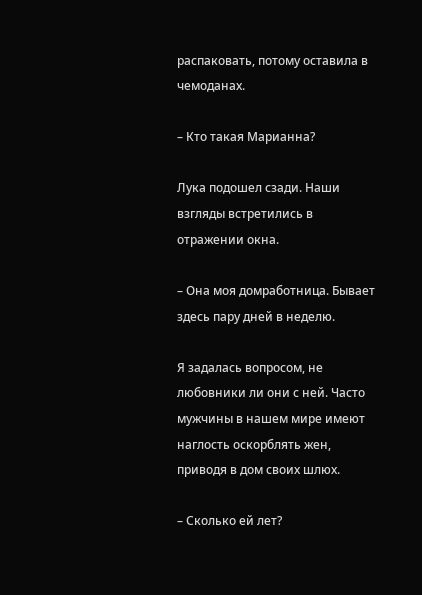распаковать, потому оставила в чемоданах.

– Кто такая Марианна?

Лука подошел сзади. Наши взгляды встретились в отражении окна.

– Она моя домработница. Бывает здесь пару дней в неделю.

Я задалась вопросом, не любовники ли они с ней. Часто мужчины в нашем мире имеют наглость оскорблять жен, приводя в дом своих шлюх.

– Сколько ей лет?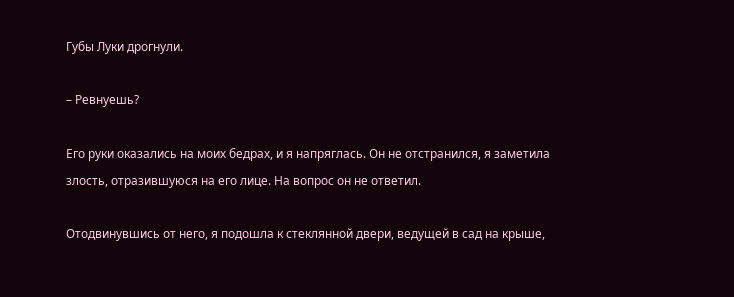Губы Луки дрогнули.

– Ревнуешь?

Его руки оказались на моих бедрах, и я напряглась. Он не отстранился, я заметила злость, отразившуюся на его лице. На вопрос он не ответил.

Отодвинувшись от него, я подошла к стеклянной двери, ведущей в сад на крыше,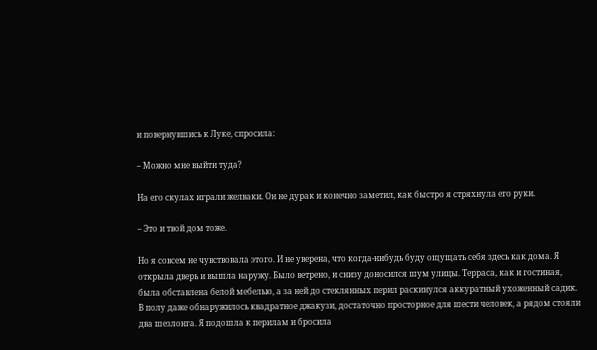и повернувшись к Луке, спросила:

– Можно мне выйти туда?

На его скулах играли желваки. Он не дурак и конечно заметил, как быстро я стряхнула его руки.

– Это и твой дом тоже.

Но я совсем не чувствовала этого. И не уверена, что когда-нибудь буду ощущать себя здесь как дома. Я открыла дверь и вышла наружу. Было ветрено, и снизу доносился шум улицы. Терраса, как и гостиная, была обставлена белой мебелью, а за ней до стеклянных перил раскинулся аккуратный ухоженный садик. В полу даже обнаружилось квадратное джакузи, достаточно просторное для шести человек, а рядом стояли два шезлонга. Я подошла к перилам и бросила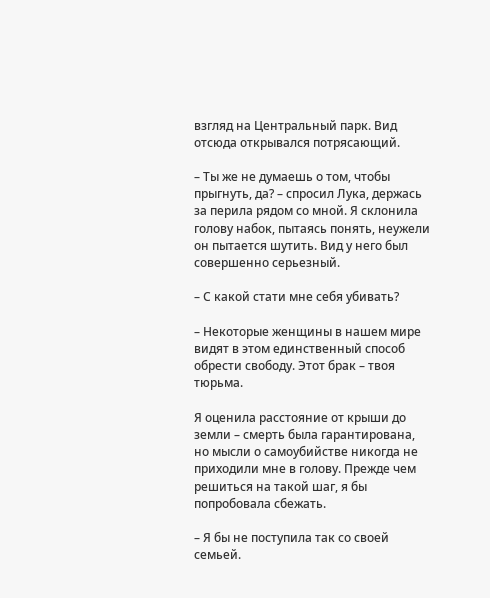взгляд на Центральный парк. Вид отсюда открывался потрясающий.

– Ты же не думаешь о том, чтобы прыгнуть, да? – спросил Лука, держась за перила рядом со мной. Я склонила голову набок, пытаясь понять, неужели он пытается шутить. Вид у него был совершенно серьезный.

– С какой стати мне себя убивать?

– Некоторые женщины в нашем мире видят в этом единственный способ обрести свободу. Этот брак – твоя тюрьма.

Я оценила расстояние от крыши до земли – смерть была гарантирована, но мысли о самоубийстве никогда не приходили мне в голову. Прежде чем решиться на такой шаг, я бы попробовала сбежать.

– Я бы не поступила так со своей семьей.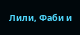Лили, Фаби и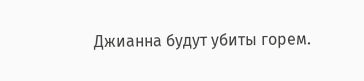Джианна будут убиты горем.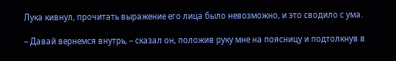Лука кивнул, прочитать выражение его лица было невозможно, и это сводило с ума.

– Давай вернемся внутрь, – сказал он, положив руку мне на поясницу и подтолкнув в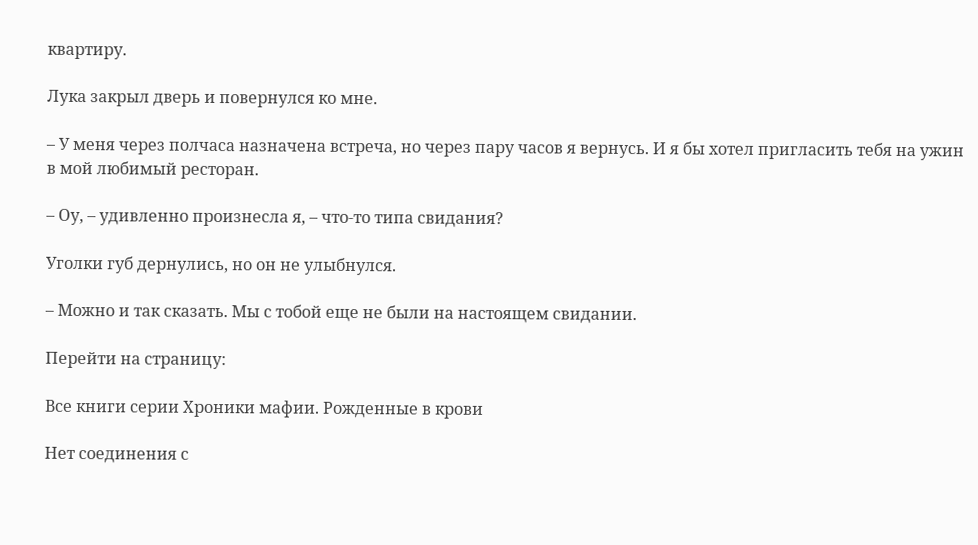квартиру.

Лука закрыл дверь и повернулся ко мне.

– У меня через полчаса назначена встреча, но через пару часов я вернусь. И я бы хотел пригласить тебя на ужин в мой любимый ресторан.

– Оу, – удивленно произнесла я, – что-то типа свидания?

Уголки губ дернулись, но он не улыбнулся.

– Можно и так сказать. Мы с тобой еще не были на настоящем свидании.

Перейти на страницу:

Все книги серии Хроники мафии. Рожденные в крови

Нет соединения с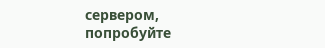сервером, попробуйте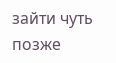зайти чуть позже